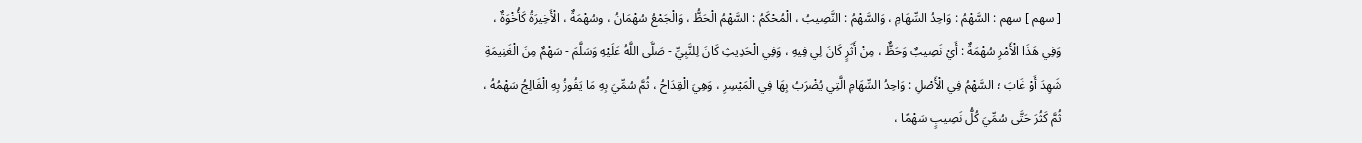[ سهم ] سهم : السَّهْمُ : وَاحِدُ السِّهَامِ ، وَالسَّهْمُ : النَّصِيبُ ، الْمُحْكَمُ : السَّهْمُ الْحَظُّ ، وَالْجَمْعُ سُهْمَانُ ، وسُهْمَةٌ ، الْأَخِيرَةُ كَأُخْوَةٌ ، وَفِي هَذَا الْأَمْرِ سُهْمَةٌ : أَيْ نَصِيبٌ وَحَظٌّ ، مِنْ أَثَرٍ كَانَ لِي فِيهِ ، وَفِي الْحَدِيثِ كَانَ لِلنَّبِيِّ - صَلَّى اللَّهُ عَلَيْهِ وَسَلَّمَ - سَهْمٌ مِنَ الْغَنِيمَةِ شَهِدَ أَوْ غَابَ ؛ السَّهْمُ فِي الْأَصْلِ : وَاحِدُ السِّهَامِ الَّتِي يُضْرَبُ بِهَا فِي الْمَيْسِرِ ، وَهِيَ الْقِدَاحُ ، ثُمَّ سُمِّيَ بِهِ مَا يَفُوزُ بِهِ الْفَالِجُ سَهْمُهُ ، ثُمَّ كَثُرَ حَتَّى سُمِّيَ كُلُّ نَصِيبٍ سَهْمًا ،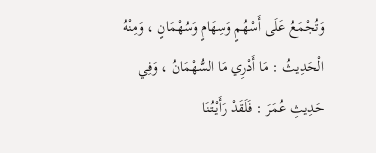وَتُجْمَعُ عَلَى أَسْهُمٍ وَسِهَامٍ وَسُهْمَانٍ ، وَمِنْهُ الْحَدِيثُ : مَا أَدْرِي مَا السُّهْمَانُ ، وَفِي حَدِيثِ عُمَرَ : فَلَقَدْ رَأَيْتُنَا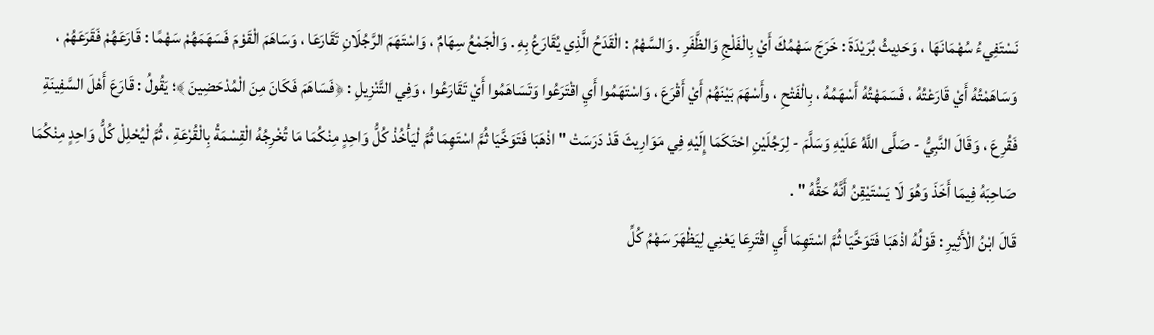نَسْتَفِيءُ سُهْمَانَهَا ، وَحَدِيثُ بُرَيْدَةَ : خَرَجَ سَهْمُكَ أَيْ بِالْفَلْجِ وَالظَّفَرِ . وَالسَّهْمُ : الْقَدَحُ الَّذِي يُقَارَعُ بِهِ . وَالْجَمْعُ سِهَامٌ ، وَاسْتَهَمَ الرَّجُلَانِ تَقَارَعَا ، وَسَاهَمَ الْقَوْمَ فَسَهَمَهُمْ سَهْمًا : قَارَعَهُمْ فَقَرَعَهُمْ ، وَسَاهَمْتُهُ أَيْ قَارَعْتُهُ ، فَسَمَهْتُهُ أَسْهَمُهُ ، بِالْفَتْحِ ، وأَسْهَمَ بَيْنَهُمْ أَيْ أَقْرَعَ ، وَاسْتَهَمُوا أَيِ اقْتَرَعُوا وَتَسَاهَمُوا أَيْ تَقَارَعُوا ، وَفِي التَّنْزِيلِ : ﴿فَسَاهَمَ فَكَانَ مِنَ الْمُدْحَضِينَ ﴾؛ يَقُولُ : قَارَعَ أَهْلَ السَّفِينَةِ فَقُرِعَ ، وَقَالَ النَّبِيُّ - صَلَّى اللَّهُ عَلَيْهِ وَسَلَّمَ - لِرَجُلَيْنِ احْتَكَمَا إِلَيْهِ فِي مَوَارِيثَ قَدْ دَرَسَتْ " اذْهَبَا فَتَوَخَّيَا ثُمَّ اسْتَهِمَا ثُمَّ لْيَأْخُذْ كُلُّ وَاحِدٍ مِنْكُمَا مَا تُخْرِجُهُ الْقِسْمَةُ بِالْقُرْعَةِ ، ثُمَّ لْيُحْلِلْ كُلُّ وَاحِدٍ مِنْكُمَا صَاحِبَهُ فِيمَا أَخَذَ وَهُوَ لَا يَسْتَيْقِنُ أَنَّهُ حَقُّهُ " .
قَالَ ابْنُ الْأَثِيرِ : قَوْلُهُ اذْهَبَا فَتَوَخَّيَا ثُمَّ اسْتَهِمَا أَيِ اقْتَرِعَا يَعْنِي لِيَظْهَرَ سَهْمُ كُلِّ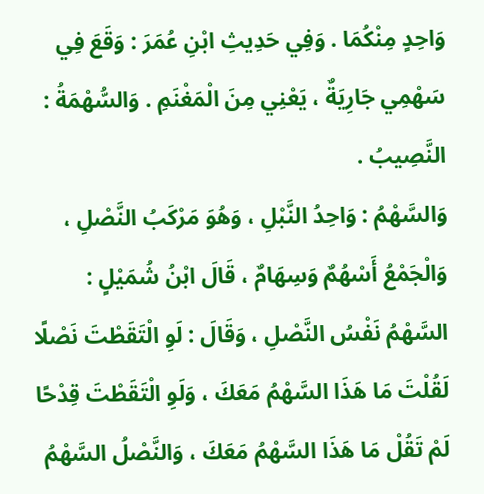وَاحِدٍ مِنْكُمَا . وَفِي حَدِيثِ ابْنِ عُمَرَ : وَقَعَ فِي سَهْمِي جَارِيَةٌ ، يَعْنِي مِنَ الْمَغْنَمِ . وَالسُّهْمَةُ : النَّصِيبُ .
وَالسَّهْمُ : وَاحِدُ النَّبْلِ ، وَهُوَ مَرْكَبُ النَّصْلِ ، وَالْجَمْعُ أَسْهُمٌ وَسِهَامٌ ، قَالَ ابْنُ شُمَيْلٍ : السَّهْمُ نَفْسُ النَّصْلِ ، وَقَالَ : لَوِ الْتَقَطْتَ نَصْلًا لَقُلْتَ مَا هَذَا السَّهْمُ مَعَكَ ، وَلَوِ الْتَقَطْتَ قِدْحًا لَمْ تَقُلْ مَا هَذَا السَّهْمُ مَعَكَ ، وَالنَّصْلُ السَّهْمُ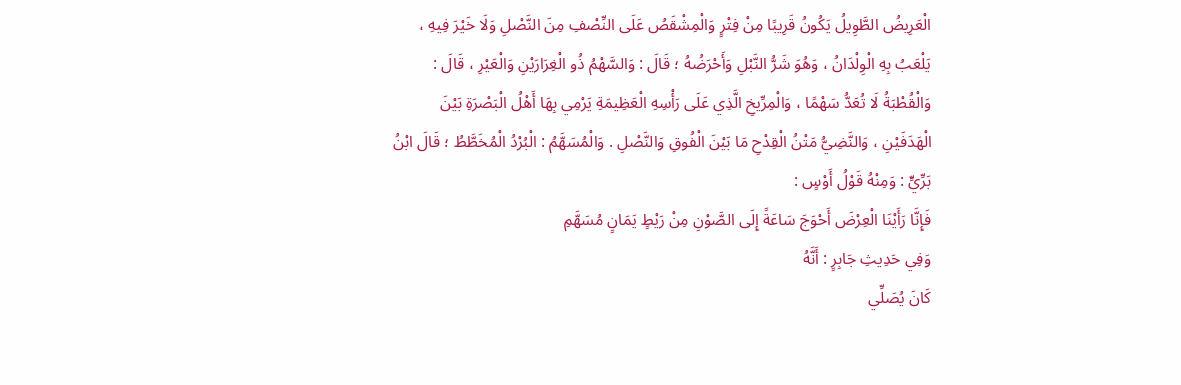الْعَرِيضُ الطَّوِيلُ يَكُونُ قَرِيبًا مِنْ فِتْرٍ وَالْمِشْقَصُ عَلَى النِّصْفِ مِنَ النَّصْلِ وَلَا خَيْرَ فِيهِ ، يَلْعَبُ بِهِ الْوِلْدَانُ ، وَهُوَ شَرُّ النَّبْلِ وَأَحْرَضُهُ ؛ قَالَ : وَالسَّهْمُ ذُو الْغِرَارَيْنِ وَالْعَيْرِ ، قَالَ : وَالْقُطْبَةُ لَا تُعَدُّ سَهْمًا ، وَالْمِرِّيخِ الَّذِي عَلَى رَأْسِهِ الْعَظِيمَةِ يَرْمِي بِهَا أَهْلُ الْبَصْرَةِ بَيْنَ الْهَدَفَيْنِ ، وَالنَّضِيُّ مَتْنُ الْقِدْحِ مَا بَيْنَ الْفُوقِ وَالنَّصْلِ . وَالْمُسَهَّمُ : الْبُرْدُ الْمُخَطَّطُ ؛ قَالَ ابْنُ بَرِّيٍّ : وَمِنْهُ قَوْلُ أَوْسٍ :
فَإِنَّا رَأَيْنَا الْعِرْضَ أَحْوَجَ سَاعَةً إِلَى الصَّوْنِ مِنْ رَيْطٍ يَمَانٍ مُسَهَّمِ
وَفِي حَدِيثِ جَابِرٍ : أَنَّهُ
كَانَ يُصَلِّي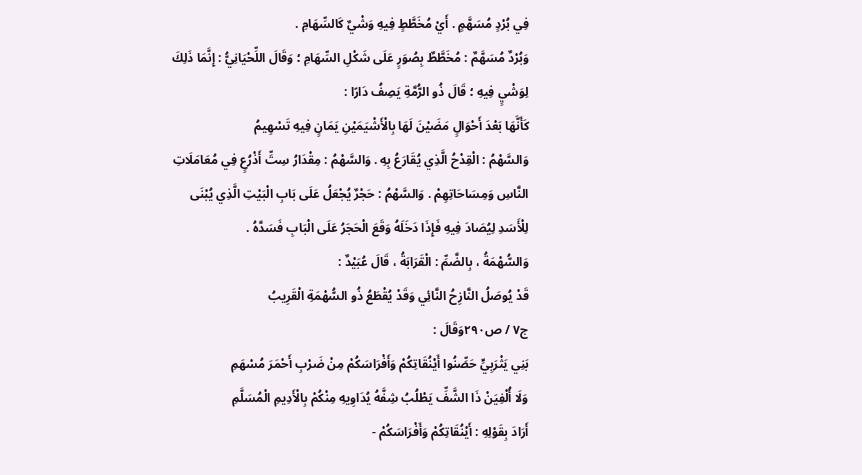فِي بُرْدٍ مُسَهَّمٍ . أَيْ مُخَطَّطٍ فِيهِ وَشْيٌ كَالسِّهَامِ .
وَبُرْدٌ مُسَهَّمٌ : مُخَطَّطٌ بِصُوَرٍ عَلَى شَكْلِ السِّهَامِ ؛ وَقَالَ اللِّحْيَانِيُّ : إِنَّمَا ذَلِكَ لِوَشْيٍ فِيهِ ؛ قَالَ ذُو الرُّمَّةِ يَصِفُ دَارًا :
كَأَنَّهَا بَعْدَ أَحْوَالٍ مَضَيْنَ لَهَا بِالْأَشْيَمَيْنِ يَمَانٍ فِيهِ تَسْهِيمُ
وَالسَّهْمُ : الْقِدْحُ الَّذِي يُقَارَعُ بِهِ . وَالسَّهْمُ : مِقْدَارُ سِتِّ أَذْرُعٍ فِي مُعَامَلَاتِ النَّاسِ وَمِسَاحَاتِهِمْ . وَالسَّهْمُ : حَجْرٌ يُجْعَلُ عَلَى بَابِ الْبَيْتِ الَّذِي يُبْنَى لِلْأَسَدِ لِيُصَادَ فِيهِ فَإِذَا دَخَلَهُ وَقَعَ الْحَجَرُ عَلَى الْبَابِ فَسَدَّهُ .
وَالسُّهْمَةُ ، بِالضَّمِّ : الْقَرَابَةُ ، قَالَ عُبَيْدٌ :
قَدْ يُوصَلُ النَّازِحُ النَّائِي وَقَدْ يُقْطَعُ ذُو السُّهْمَةِ الْقَرِيبُ
ج٧ / ص٢٩٠وَقَالَ :
بَنِي يَثْرَبِيٍّ حَصِّنُوا أَيْنُقَاتِكُمْ وَأَفْرَاسَكُمْ مِنْ ضَرْبِ أَحْمَرَ مُسْهَمِ
وَلَا أُلْفِيَنْ ذَا الشَّفِّ يَطْلُبُ شِفَّهُ يُدَاوِيهِ مِنْكُمْ بِالْأَدِيمِ الْمُسَلَّمِ
أَرَادَ بِقَوْلِهِ : أَيْنُقَاتِكُمْ وَأَفْرَاسَكُمْ -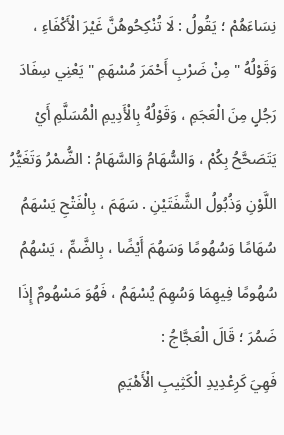نِسَاءَهُمْ ؛ يَقُولُ : لَا تُنْكِحُوهُنَّ غَيْرَ الْأَكْفَاءِ ، وَقَوْلُهُ " مِنْ ضَرْبِ أَحْمَرَ مُسْهَمِ " يَعْنِي سِفَادَ رَجُلٍ مِنَ الْعَجَمِ ، وَقَوْلُهُ بِالْأَدِيمِ الْمُسَلَّمِ أَيْ يَتَصَحَّحُ بِكُمْ ، وَالسُّهَامُ وَالسَّهَامُ : الضُّمْرُ وَتَغَيُّرُ اللَّوْنِ وَذُبُولُ الشَّفَتَيْنِ . سَهَمَ ، بِالْفَتْحِ يَسْهَمُ سُهَامًا وَسُهُومًا وَسَهُمَ أَيْضًا ، بِالضَّمِّ ، يَسْهُمُ سُهُومًا فِيهِمَا وَسُهِمَ يُسْهَمُ ، فَهُوَ مَسْهُومٌ إِذَا ضَمُرَ ؛ قَالَ الْعَجَّاجُ :
فَهِيَ كَرِعْدِيدِ الْكَثِيبِ الْأَهْيَمِ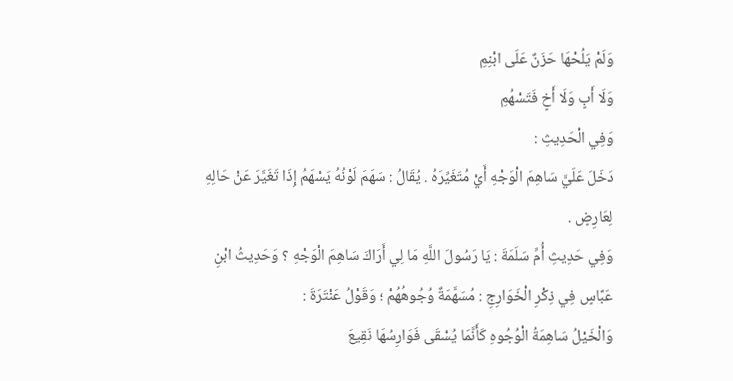وَلَمْ يَلُحْهَا حَزَنٌ عَلَى ابْنِمِ
وَلَا أَبٍ وَلَا أَخٍ فَتَسْهُمِ
وَفِي الْحَدِيثِ :
دَخَلَ عَلَيَّ سَاهِمَ الْوَجْهِ أَيْ مُتَغَيِّرَهُ . يُقَالُ : سَهَمَ لَوْنُهُ يَسْهَمُ إِذَا تَغَيَّرَ عَنْ حَالِهِ لِعَارِضٍ .
وَفِي حَدِيثِ أُمِّ سَلَمَةَ : يَا رَسُولَ اللَّهِ مَا لِي أَرَاكَ سَاهِمَ الْوَجْهِ ؟ وَحَدِيثُ ابْنِ عَبَّاسٍ فِي ذِكْرِ الْخَوَارِجِ : مُسَهَّمَةٌ وُجُوهُهُمْ ؛ وَقَوْلُ عَنْتَرَةَ :
وَالْخَيْلُ سَاهِمَةُ الْوُجُوهِ كَأَنَّمَا يُسْقَى فَوَارِسُهَا نَقِيعَ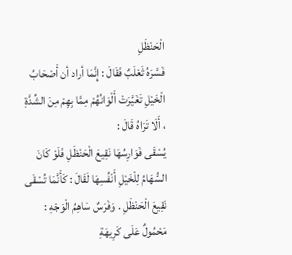الْحَنْظَلِ
فَسَّرَهُ ثَعْلَبٌ فَقَالَ : إِنَّمَا أراد أن أَصْحَابُ الْخَيْلِ تَغَيَّرَتْ أَلْوَانُهُمْ مِمَّا بِهِمْ مِنَ الشِّدَّةِ ، أَلَا تَرَاهُ قَالَ :
يُسْقَى فَوَارِسُهَا نَقِيعَ الْحَنْظَلِ فَلَوْ كَانَ السُّهَامُ لِلْخَيْلِ أَنْفُسِهَا لَقَالَ : كَأَنَّمَا تُسْقَى نَقِيعَ الْحَنْظَلِ . وَفَرَسٌ سَاهِمُ الْوَجْهِ : مَحْمُولٌ عَلَى كَرِيهَةِ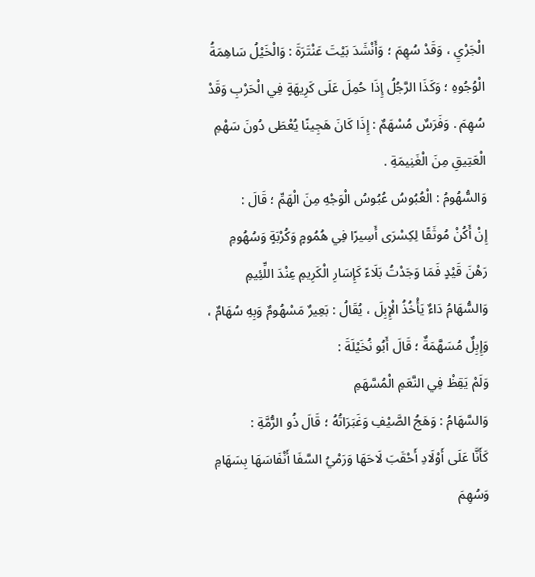الْجَرْيِ ، وَقَدْ سُهِمَ ؛ وَأَنْشَدَ بَيْتَ عَنْتَرَةَ : وَالْخَيْلُ سَاهِمَةُ الْوُجُوهِ ؛ وَكَذَا الرَّجُلُ إِذَا حُمِلَ عَلَى كَرِيهَةٍ فِي الْحَرْبِ وَقَدْ سُهِمَ . وَفَرَسٌ مُسْهَمٌ : إِذَا كَانَ هَجِينًا يُعْطَى دُونَ سَهْمِ الْعَتِيقِ مِنَ الْغَنِيمَةِ .
وَالسُّهُومُ : الْعُبُوسُ عُبُوسُ الْوَجْهِ مِنَ الْهَمِّ ؛ قَالَ :
إِنْ أَكُنْ مُوثَقًا لِكِسْرَى أَسِيرًا فِي هُمُومٍ وَكُرْبَةٍ وَسُهُومِ
رَهْنَ قَيْدٍ فَمَا وَجَدْتُ بَلَاءً كَإِسَارِ الْكَرِيمِ عِنْدَ اللِّئِيمِ
وَالسُّهَامُ دَاءٌ يَأْخُذُ الْإِبِلَ ، يُقَالُ : بَعِيرٌ مَسْهُومٌ وَبِهِ سُهَامٌ ، وَإِبِلٌ مُسَهَّمَةٌ ؛ قَالَ أَبُو نُخَيْلَةَ :
وَلَمْ يَقِظْ فِي النَّعَمِ الْمُسَّهَمِ
وَالسَّهَامُ : وَهَجُ الصَّيْفِ وَغَبَرَاتُهُ ؛ قَالَ ذُو الرُّمَّةِ :
كَأَنَّا عَلَى أَوْلَادِ أَحْقَبَ لَاحَهَا وَرَمْيُ السَّفَا أَنْفَاسَهَا بِسَهَامِ
وَسُهِمَ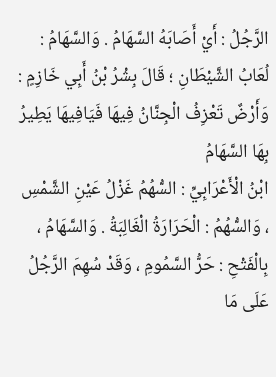الرَّجُلُ : أَيْ أَصَابَهُ السَّهَامُ . وَالسَّهَامُ : لُعَابُ الشَّيْطَانِ ؛ قَالَ بِشْرُ بْنُ أَبِي خَازِمٍ :
وَأَرْضٌ تَعْزِفُ الْجِنَّانُ فِيهَا فَيَافِيهَا يَطِيرُ بِهَا السَّهَامُ
ابْنُ الْأَعْرَابِيِّ : السُّهُمُ غَزْلُ عَيْنِ الشَّمْسِ ، وَالسُّهُمُ : الْحَرَارَةُ الْغَالِبَةُ . وَالسَّهَامُ ، بِالْفَتْحِ : حَرُّ السَّمُومِ ، وَقَدْ سُهِمَ الرَّجُلُ عَلَى مَا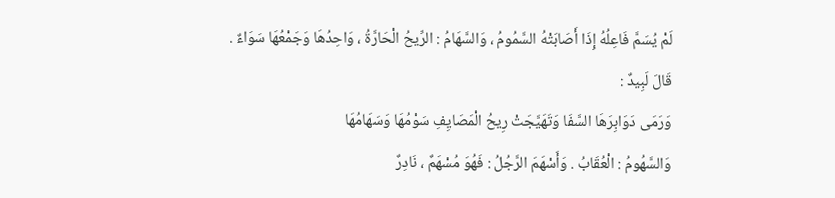لَمْ يُسَمَّ فَاعِلُهُ إِذَا أَصَابَتْهُ السَّمُومُ ، وَالسَّهَامُ : الرِّيحُ الْحَارَّةُ ، وَاحِدُهَا وَجَمْعُهَا سَوَاءٌ .
قَالَ لَبِيدٌ :
وَرَمَى دَوَابِرَهَا السَّفَا وَتَهَيَّجَتْ رِيحُ الْمَصَايِفِ سَوْمُهَا وَسَهَامُهَا
وَالسَّهُومُ : الْعُقَابُ . وَأَسْهَمَ الرَّجُلُ : فَهُوَ مُسْهَمٌ ، نَادِرٌ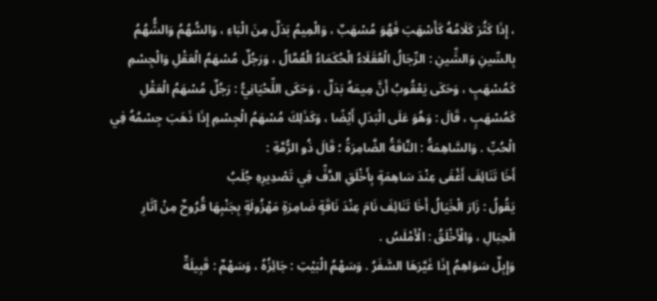، إِذَا كَثُرَ كَلَامُهُ كَأَسْهَبَ فَهُوَ مُسْهَبٌ ، وَالْمِيمُ بَدَلٌ مِنَ الْبَاءِ ، وَالسُّهُمُ وَالشُّهُمُ بِالسِّينِ وَالشِّينِ : الرِّجَالُ الْعُقَلَاءُ الْحُكَمَاءُ الْعُمَّالُ ، وَرَجُلٌ مُسْهَمُ الْعَقْلِ وَالْجِسْمِ كَمُسْهَبٍ ، وَحَكَى يَعْقُوبُ أَنَّ مِيمَهُ بَدَلٌ ، وَحَكَى اللِّحْيَانِيُّ : رَجُلٌ مُسْهَمُ الْعَقْلِ كَمُسْهَبٍ ، قَالَ : وَهُوَ عَلَى الْبَدَلِ أَيْضًا ، وَكَذَلِكَ مُسْهَمُ الْجِسْمِ إِذَا ذَهَبَ جِسْمُهُ فِي الْحُبِّ . وَالسَّاهِمَةُ : النَّاقَةُ الضَّامِرَةُ ؛ قَالَ ذُو الرُّمَّةِ :
أَخَا تَنَائِفَ أَغْفَى عِنْدَ سَاهِمَةٍ بِأَخْلَقِ الدَّفِّ فِي تَصْدِيرِهِ جُلَبُ
يَقُولُ : زَارَ الْخَيَالُ أَخَا تَنَائِفَ نَامَ عِنْدَ نَاقَةٍ ضَامِرَةٍ مَهْزُولَةٍ بِجَنْبِهَا قُرُوحٌ مِنْ آثَارِ الْحِبَالِ ، وَالْأَخْلَقُ : الْأَمْلَسُ .
وَإِبِلٌ سَوَاهِمُ إِذَا غَيَّرَهَا السَّفَرُ . وَسَهْمُ الْبَيْتِ : جَائِزُهُ ، وَسَهْمٌ : قَبِيلَةٌ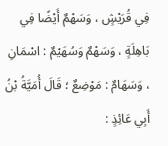فِي قُرَيْشٍ ، وَسَهْمٌ أَيْضًا فِي بَاهِلَةٍ ، وَسَهْمٌ وَسُهَيْمٌ : اسْمَانِ ، وَسَهَامٌ : مَوْضِعٌ ؛ قَالَ أُمَيَّةُ بْنُ أَبِي عَائِذٍ :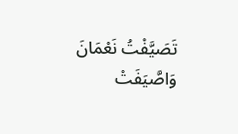تَصَيَّفْتُ نَعْمَانَ وَاصَّيَفَتْ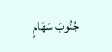جُنُوبَ سَهَامٍ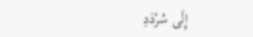إِلَى سُرْدَدِ